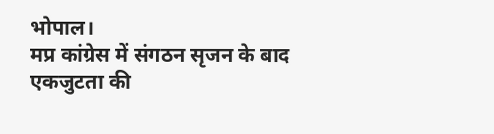भोपाल।
मप्र कांग्रेस में संगठन सृजन के बाद एकजुटता की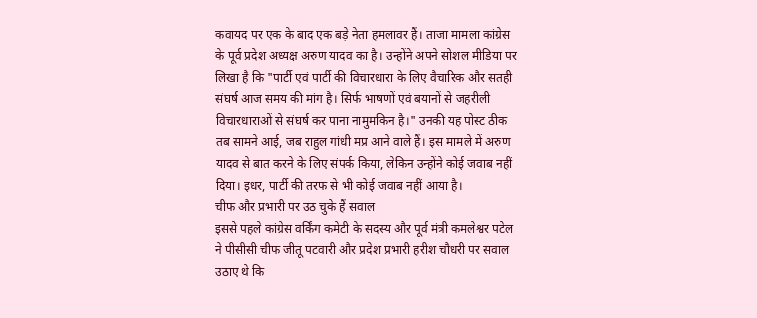कवायद पर एक के बाद एक बड़े नेता हमलावर हैं। ताजा मामला कांग्रेस के पूर्व प्रदेश अध्यक्ष अरुण यादव का है। उन्होंने अपने सोशल मीडिया पर लिखा है कि "पार्टी एवं पार्टी की विचारधारा के लिए वैचारिक और सतही संघर्ष आज समय की मांग है। सिर्फ भाषणों एवं बयानों से जहरीली विचारधाराओं से संघर्ष कर पाना नामुमकिन है।" उनकी यह पोस्ट ठीक तब सामने आई, जब राहुल गांधी मप्र आने वाले हैं। इस मामले में अरुण यादव से बात करने के लिए संपर्क किया, लेकिन उन्होंने कोई जवाब नहीं दिया। इधर, पार्टी की तरफ से भी कोई जवाब नहीं आया है।
चीफ और प्रभारी पर उठ चुके हैं सवाल
इससे पहले कांग्रेस वर्किंग कमेटी के सदस्य और पूर्व मंत्री कमलेश्वर पटेल ने पीसीसी चीफ जीतू पटवारी और प्रदेश प्रभारी हरीश चौधरी पर सवाल उठाए थे कि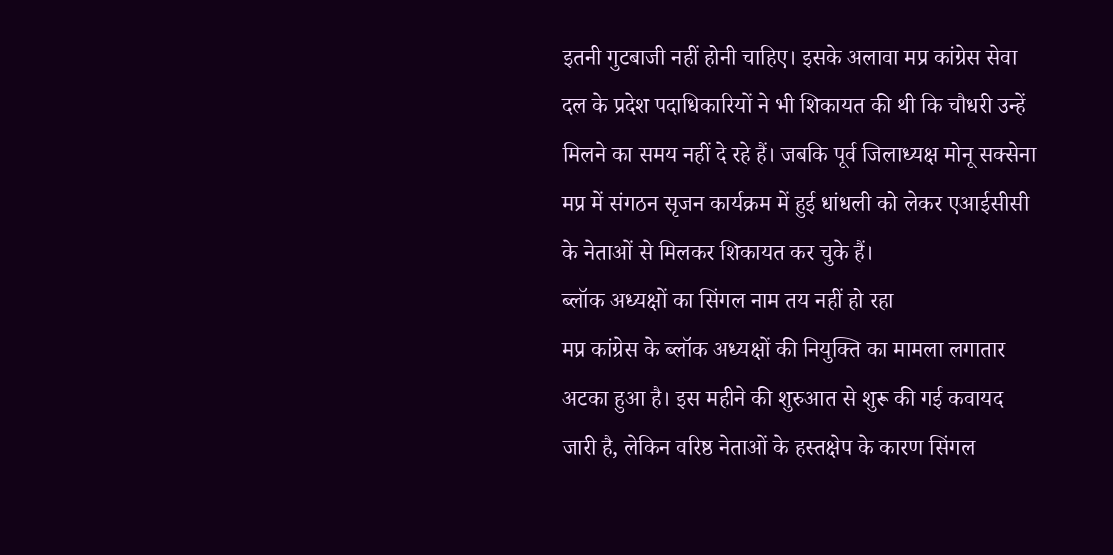इतनी गुटबाजी नहीं होनी चाहिए। इसके अलावा मप्र कांग्रेस सेवा दल के प्रदेश पदाधिकारियों ने भी शिकायत की थी कि चौधरी उन्हें मिलने का समय नहीं दे रहे हैं। जबकि पूर्व जिलाध्यक्ष मोनू सक्सेना मप्र में संगठन सृजन कार्यक्रम में हुई धांधली को लेकर एआईसीसी के नेताओं से मिलकर शिकायत कर चुके हैं।
ब्लॉक अध्यक्षों का सिंगल नाम तय नहीं हो रहा
मप्र कांग्रेस के ब्लॉक अध्यक्षों की नियुक्ति का मामला लगातार अटका हुआ है। इस महीने की शुरुआत से शुरू की गई कवायद जारी है, लेकिन वरिष्ठ नेताओं के हस्तक्षेप के कारण सिंगल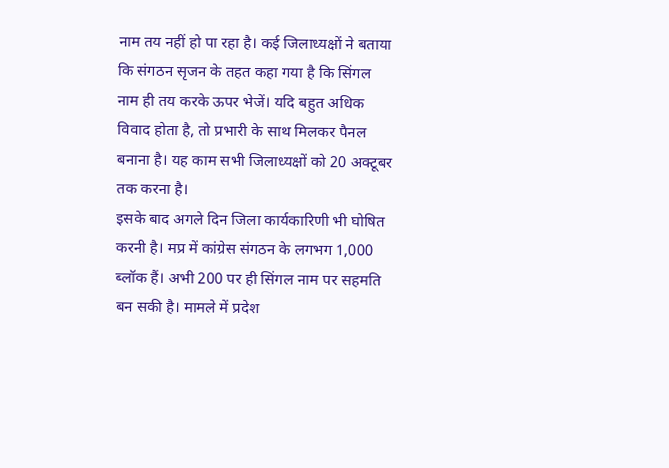नाम तय नहीं हो पा रहा है। कई जिलाध्यक्षों ने बताया कि संगठन सृजन के तहत कहा गया है कि सिंगल नाम ही तय करके ऊपर भेजें। यदि बहुत अधिक विवाद होता है, तो प्रभारी के साथ मिलकर पैनल बनाना है। यह काम सभी जिलाध्यक्षों को 20 अक्टूबर तक करना है।
इसके बाद अगले दिन जिला कार्यकारिणी भी घोषित करनी है। मप्र में कांग्रेस संगठन के लगभग 1,000 ब्लॉक हैं। अभी 200 पर ही सिंगल नाम पर सहमति बन सकी है। मामले में प्रदेश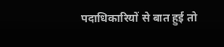पदाधिकारियों से बात हुई तो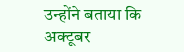उन्होंने बताया कि अक्टूबर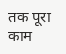तक पूरा काम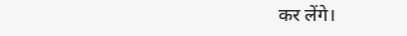कर लेंगे।